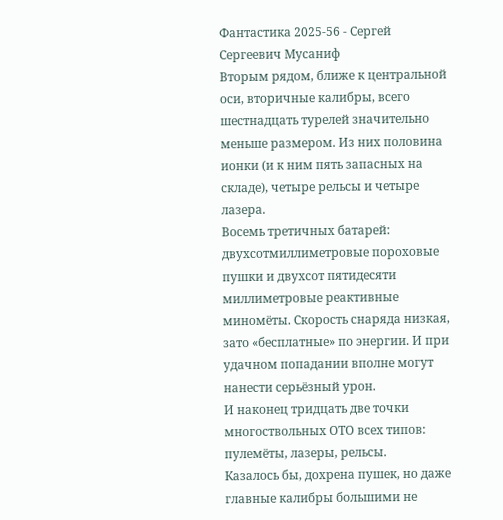Фантастика 2025-56 - Сергей Сергеевич Мусаниф
Вторым рядом, ближе к центральной оси, вторичные калибры, всего шестнадцать турелей значительно меньше размером. Из них половина ионки (и к ним пять запасных на складе), четыре рельсы и четыре лазера.
Восемь третичных батарей: двухсотмиллиметровые пороховые пушки и двухсот пятидесяти миллиметровые реактивные миномёты. Скорость снаряда низкая, зато «бесплатные» по энергии. И при удачном попадании вполне могут нанести серьёзный урон.
И наконец тридцать две точки многоствольных ОТО всех типов: пулемёты, лазеры, рельсы.
Казалось бы, дохрена пушек, но даже главные калибры большими не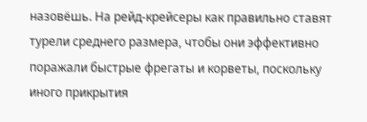назовёшь. На рейд-крейсеры как правильно ставят турели среднего размера, чтобы они эффективно поражали быстрые фрегаты и корветы, поскольку иного прикрытия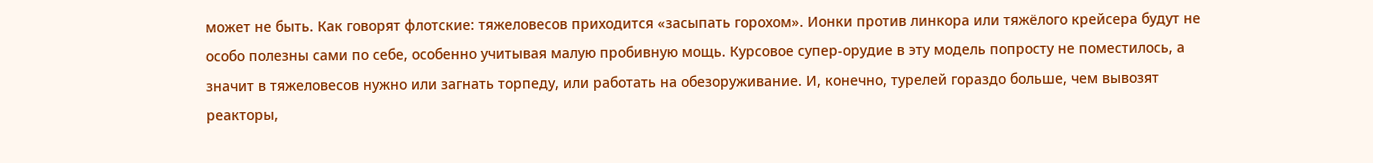может не быть. Как говорят флотские: тяжеловесов приходится «засыпать горохом». Ионки против линкора или тяжёлого крейсера будут не особо полезны сами по себе, особенно учитывая малую пробивную мощь. Курсовое супер-орудие в эту модель попросту не поместилось, а значит в тяжеловесов нужно или загнать торпеду, или работать на обезоруживание. И, конечно, турелей гораздо больше, чем вывозят реакторы,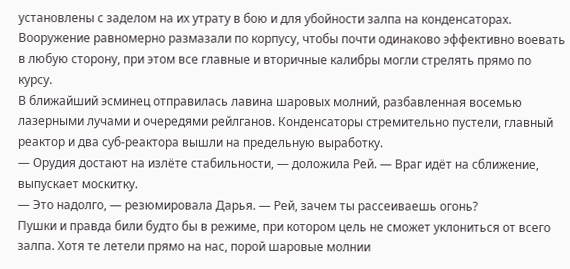установлены с заделом на их утрату в бою и для убойности залпа на конденсаторах.
Вооружение равномерно размазали по корпусу, чтобы почти одинаково эффективно воевать в любую сторону, при этом все главные и вторичные калибры могли стрелять прямо по курсу.
В ближайший эсминец отправилась лавина шаровых молний, разбавленная восемью лазерными лучами и очередями рейлганов. Конденсаторы стремительно пустели, главный реактор и два суб-реактора вышли на предельную выработку.
— Орудия достают на излёте стабильности, — доложила Рей. — Враг идёт на сближение, выпускает москитку.
— Это надолго, — резюмировала Дарья. — Рей, зачем ты рассеиваешь огонь?
Пушки и правда били будто бы в режиме, при котором цель не сможет уклониться от всего залпа. Хотя те летели прямо на нас, порой шаровые молнии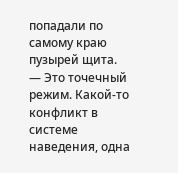попадали по самому краю пузырей щита.
— Это точечный режим. Какой-то конфликт в системе наведения, одна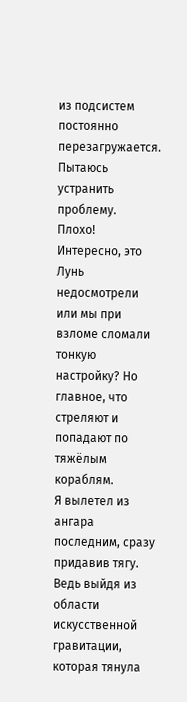из подсистем постоянно перезагружается. Пытаюсь устранить проблему.
Плохо! Интересно, это Лунь недосмотрели или мы при взломе сломали тонкую настройку? Но главное, что стреляют и попадают по тяжёлым кораблям.
Я вылетел из ангара последним, сразу придавив тягу. Ведь выйдя из области искусственной гравитации, которая тянула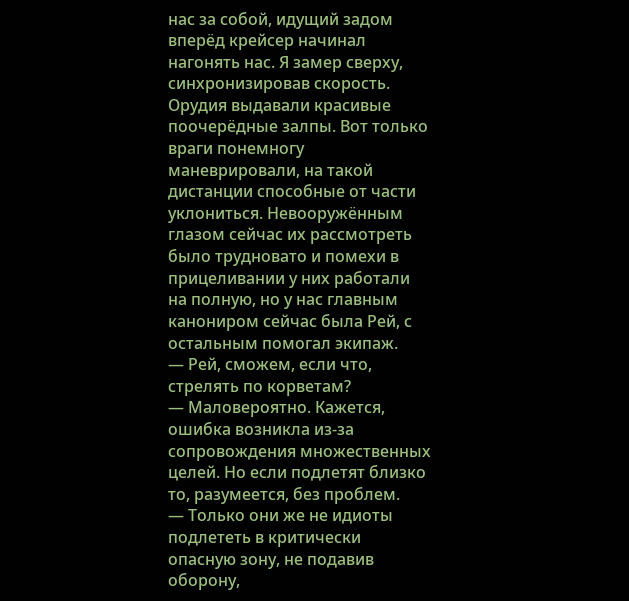нас за собой, идущий задом вперёд крейсер начинал нагонять нас. Я замер сверху, синхронизировав скорость. Орудия выдавали красивые поочерёдные залпы. Вот только враги понемногу маневрировали, на такой дистанции способные от части уклониться. Невооружённым глазом сейчас их рассмотреть было трудновато и помехи в прицеливании у них работали на полную, но у нас главным канониром сейчас была Рей, с остальным помогал экипаж.
— Рей, сможем, если что, стрелять по корветам?
— Маловероятно. Кажется, ошибка возникла из-за сопровождения множественных целей. Но если подлетят близко то, разумеется, без проблем.
— Только они же не идиоты подлететь в критически опасную зону, не подавив оборону,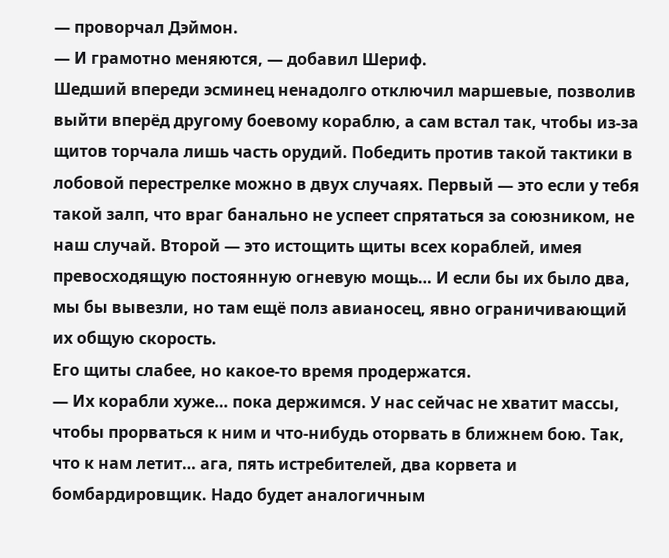— проворчал Дэймон.
— И грамотно меняются, — добавил Шериф.
Шедший впереди эсминец ненадолго отключил маршевые, позволив выйти вперёд другому боевому кораблю, а сам встал так, чтобы из-за щитов торчала лишь часть орудий. Победить против такой тактики в лобовой перестрелке можно в двух случаях. Первый — это если у тебя такой залп, что враг банально не успеет спрятаться за союзником, не наш случай. Второй — это истощить щиты всех кораблей, имея превосходящую постоянную огневую мощь… И если бы их было два, мы бы вывезли, но там ещё полз авианосец, явно ограничивающий их общую скорость.
Его щиты слабее, но какое-то время продержатся.
— Их корабли хуже… пока держимся. У нас сейчас не хватит массы, чтобы прорваться к ним и что-нибудь оторвать в ближнем бою. Так, что к нам летит… ага, пять истребителей, два корвета и бомбардировщик. Надо будет аналогичным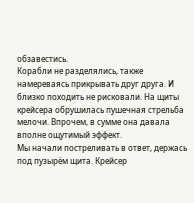обзавестись.
Корабли не разделялись, также намереваясь прикрывать друг друга. И близко походить не рисковали. На щиты крейсера обрушилась пушечная стрельба мелочи. Впрочем, в сумме она давала вполне ощутимый эффект.
Мы начали постреливать в ответ, держась под пузырём щита. Крейсер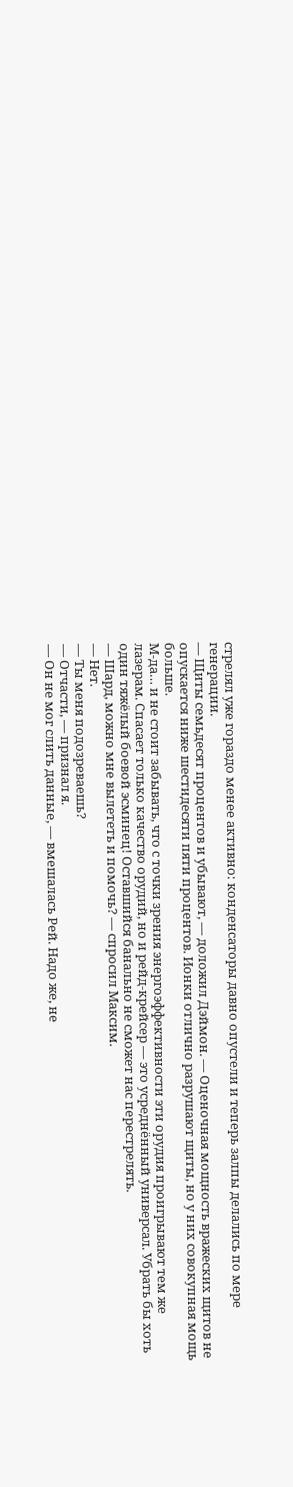стрелял уже гораздо менее активно: конденсаторы давно опустели и теперь залпы делались по мере генерации.
— Щиты семьдесят процентов и убывают, — доложил Дэймон. — Оценочная мощность вражеских щитов не опускается ниже шестидесяти пяти процентов. Ионки отлично разрушают щиты, но у них совокупная мощь больше.
М-да… и не стоит забывать, что с точки зрения энергоэффективности эти орудия проигрывают тем же лазерам. Спасает только качество орудий, но и рейд-крейсер — это усреднённый универсал. Убрать бы хоть один тяжёлый боевой эсминец! Оставшийся банально не сможет нас перестрелять.
— Шард, можно мне вылететь и помочь? — спросил Максим.
— Нет.
— Ты меня подозреваешь?
— Отчасти, — признал я.
— Он не мог слить данные, — вмешалась Рей. Надо же, не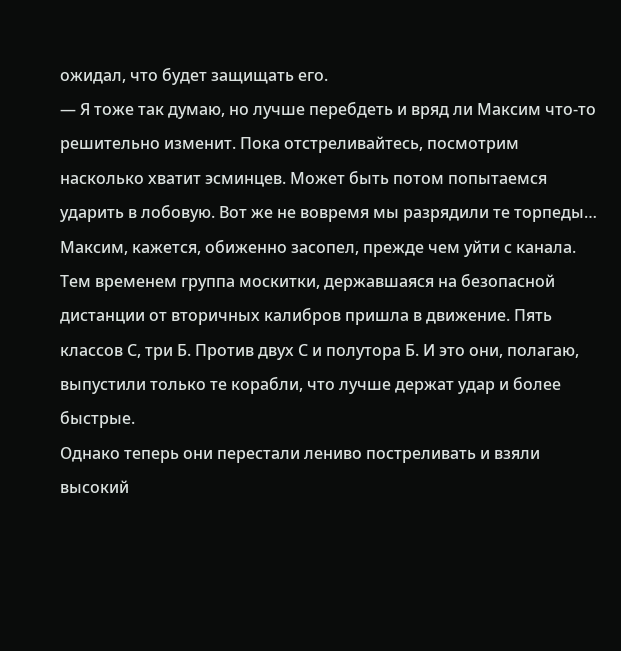ожидал, что будет защищать его.
— Я тоже так думаю, но лучше перебдеть и вряд ли Максим что-то решительно изменит. Пока отстреливайтесь, посмотрим насколько хватит эсминцев. Может быть потом попытаемся ударить в лобовую. Вот же не вовремя мы разрядили те торпеды…
Максим, кажется, обиженно засопел, прежде чем уйти с канала.
Тем временем группа москитки, державшаяся на безопасной дистанции от вторичных калибров пришла в движение. Пять классов С, три Б. Против двух С и полутора Б. И это они, полагаю, выпустили только те корабли, что лучше держат удар и более быстрые.
Однако теперь они перестали лениво постреливать и взяли высокий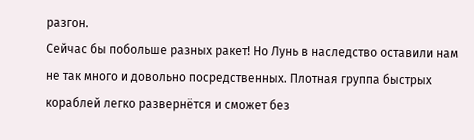разгон.
Сейчас бы побольше разных ракет! Но Лунь в наследство оставили нам не так много и довольно посредственных. Плотная группа быстрых кораблей легко развернётся и сможет без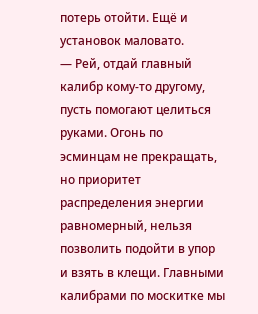потерь отойти. Ещё и установок маловато.
— Рей, отдай главный калибр кому-то другому, пусть помогают целиться руками. Огонь по эсминцам не прекращать, но приоритет распределения энергии равномерный, нельзя позволить подойти в упор и взять в клещи. Главными калибрами по москитке мы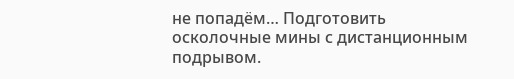не попадём… Подготовить осколочные мины с дистанционным подрывом.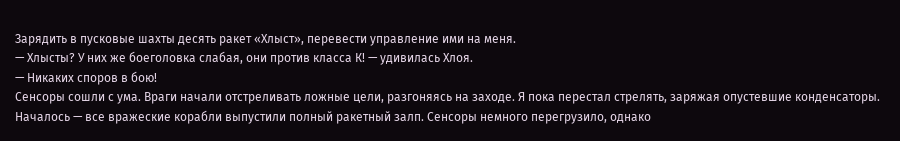Зарядить в пусковые шахты десять ракет «Хлыст», перевести управление ими на меня.
— Хлысты? У них же боеголовка слабая, они против класса К! — удивилась Хлоя.
— Никаких споров в бою!
Сенсоры сошли с ума. Враги начали отстреливать ложные цели, разгоняясь на заходе. Я пока перестал стрелять, заряжая опустевшие конденсаторы. Началось — все вражеские корабли выпустили полный ракетный залп. Сенсоры немного перегрузило, однако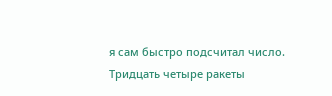я сам быстро подсчитал число.
Тридцать четыре ракеты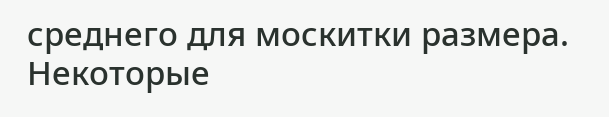среднего для москитки размера. Некоторые